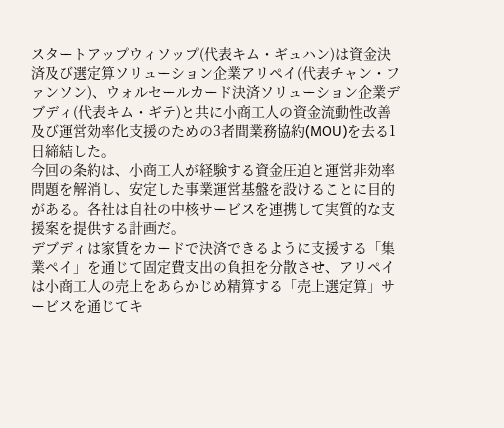スタートアップウィソップ(代表キム・ギュハン)は資金決済及び選定算ソリューション企業アリペイ(代表チャン・ファンソン)、ウォルセールカード決済ソリューション企業デブディ(代表キム・ギテ)と共に小商工人の資金流動性改善及び運営効率化支援のための3者間業務協約(MOU)を去る1日締結した。
今回の条約は、小商工人が経験する資金圧迫と運営非効率問題を解消し、安定した事業運営基盤を設けることに目的がある。各社は自社の中核サービスを連携して実質的な支援案を提供する計画だ。
デブディは家賃をカードで決済できるように支援する「集業ペイ」を通じて固定費支出の負担を分散させ、アリペイは小商工人の売上をあらかじめ精算する「売上選定算」サービスを通じてキ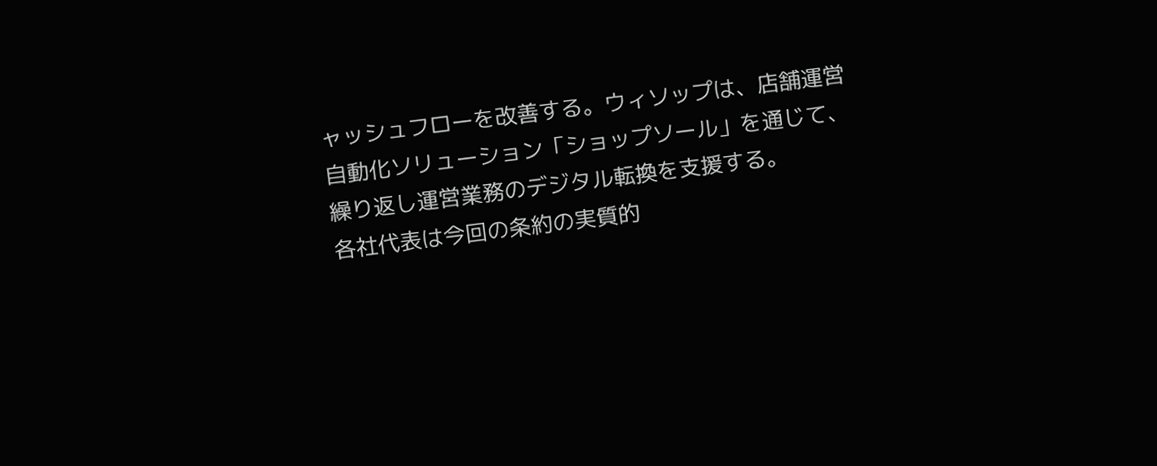ャッシュフローを改善する。ウィソップは、店舗運営自動化ソリューション「ショップソール」を通じて、繰り返し運営業務のデジタル転換を支援する。
各社代表は今回の条約の実質的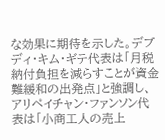な効果に期待を示した。デブディ・キム・ギテ代表は「月税納付負担を減らすことが資金難緩和の出発点」と強調し、アリペイチャン・ファンソン代表は「小商工人の売上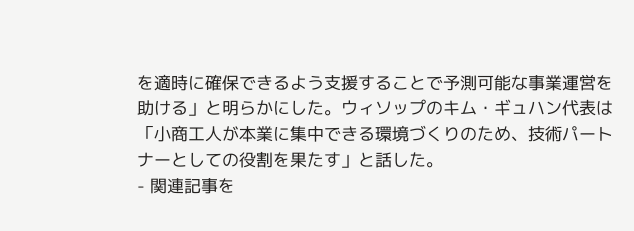を適時に確保できるよう支援することで予測可能な事業運営を助ける」と明らかにした。ウィソップのキム・ギュハン代表は「小商工人が本業に集中できる環境づくりのため、技術パートナーとしての役割を果たす」と話した。
- 関連記事を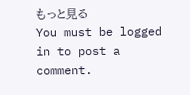もっと見る
You must be logged in to post a comment.